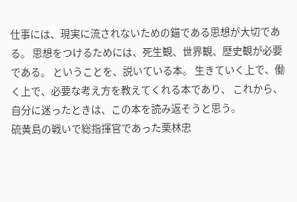仕事には、現実に流されないための錨である思想が大切である。 思想をつけるためには、死生観、世界観、歴史観が必要である。 ということを、説いている本。 生きていく上で、働く上で、必要な考え方を教えてくれる本であり、 これから、自分に迷ったときは、この本を読み返そうと思う。
硫黄島の戦いで総指揮官であった栗林忠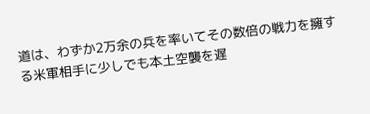道は、わずか2万余の兵を率いてその数倍の戦力を擁する米軍相手に少しでも本土空襲を遅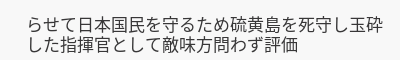らせて日本国民を守るため硫黄島を死守し玉砕した指揮官として敵味方問わず評価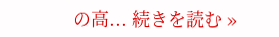の高... 続きを読む »